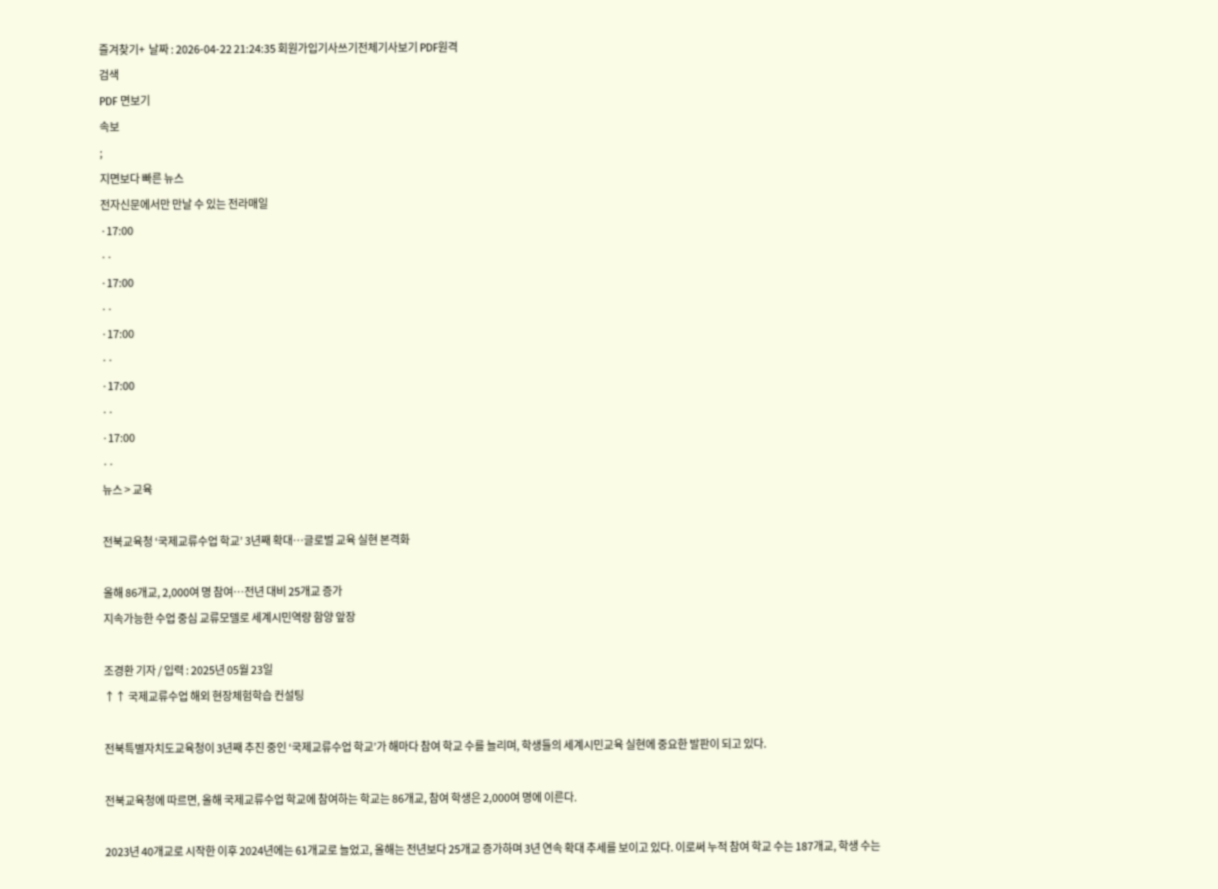즐겨찾기+  날짜 : 2026-04-22 21:24:35 회원가입기사쓰기전체기사보기 PDF원격
검색
PDF 면보기
속보
;
지면보다 빠른 뉴스
전자신문에서만 만날 수 있는 전라매일
·17:00
··
·17:00
··
·17:00
··
·17:00
··
·17:00
··
뉴스 > 교육

전북교육청 ‘국제교류수업 학교’ 3년째 확대…글로벌 교육 실현 본격화

올해 86개교, 2,000여 명 참여…전년 대비 25개교 증가
지속가능한 수업 중심 교류모델로 세계시민역량 함양 앞장

조경환 기자 / 입력 : 2025년 05월 23일
↑↑ 국제교류수업 해외 현장체험학습 컨설팅

전북특별자치도교육청이 3년째 추진 중인 ‘국제교류수업 학교’가 해마다 참여 학교 수를 늘리며, 학생들의 세계시민교육 실현에 중요한 발판이 되고 있다.

전북교육청에 따르면, 올해 국제교류수업 학교에 참여하는 학교는 86개교, 참여 학생은 2,000여 명에 이른다.

2023년 40개교로 시작한 이후 2024년에는 61개교로 늘었고, 올해는 전년보다 25개교 증가하며 3년 연속 확대 추세를 보이고 있다. 이로써 누적 참여 학교 수는 187개교, 학생 수는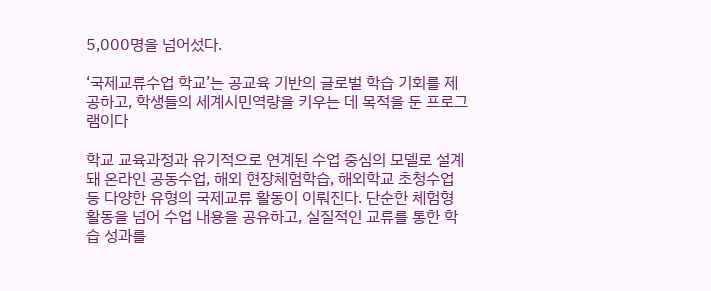5,000명을 넘어섰다.

‘국제교류수업 학교’는 공교육 기반의 글로벌 학습 기회를 제공하고, 학생들의 세계시민역량을 키우는 데 목적을 둔 프로그램이다

학교 교육과정과 유기적으로 연계된 수업 중심의 모델로 설계돼 온라인 공동수업, 해외 현장체험학습, 해외학교 초청수업 등 다양한 유형의 국제교류 활동이 이뤄진다. 단순한 체험형 활동을 넘어 수업 내용을 공유하고, 실질적인 교류를 통한 학습 성과를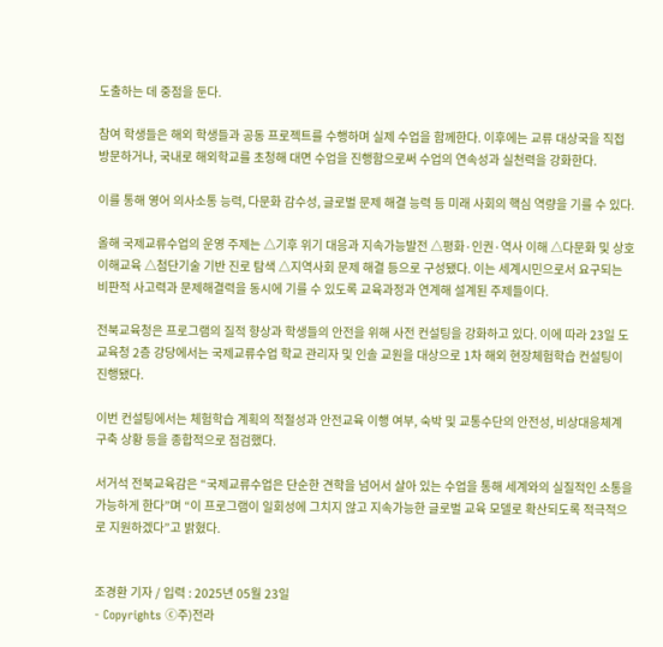도출하는 데 중점을 둔다.

참여 학생들은 해외 학생들과 공동 프로젝트를 수행하며 실제 수업을 함께한다. 이후에는 교류 대상국을 직접 방문하거나, 국내로 해외학교를 초청해 대면 수업을 진행함으로써 수업의 연속성과 실천력을 강화한다.

이를 통해 영어 의사소통 능력, 다문화 감수성, 글로벌 문제 해결 능력 등 미래 사회의 핵심 역량을 기를 수 있다.

올해 국제교류수업의 운영 주제는 △기후 위기 대응과 지속가능발전 △평화·인권·역사 이해 △다문화 및 상호이해교육 △첨단기술 기반 진로 탐색 △지역사회 문제 해결 등으로 구성됐다. 이는 세계시민으로서 요구되는 비판적 사고력과 문제해결력을 동시에 기를 수 있도록 교육과정과 연계해 설계된 주제들이다.

전북교육청은 프로그램의 질적 향상과 학생들의 안전을 위해 사전 컨설팅을 강화하고 있다. 이에 따라 23일 도교육청 2층 강당에서는 국제교류수업 학교 관리자 및 인솔 교원을 대상으로 1차 해외 현장체험학습 컨설팅이 진행됐다.

이번 컨설팅에서는 체험학습 계획의 적절성과 안전교육 이행 여부, 숙박 및 교통수단의 안전성, 비상대응체계 구축 상황 등을 종합적으로 점검했다.

서거석 전북교육감은 “국제교류수업은 단순한 견학을 넘어서 살아 있는 수업을 통해 세계와의 실질적인 소통을 가능하게 한다”며 “이 프로그램이 일회성에 그치지 않고 지속가능한 글로벌 교육 모델로 확산되도록 적극적으로 지원하겠다”고 밝혔다.


조경환 기자 / 입력 : 2025년 05월 23일
- Copyrights ⓒ주)전라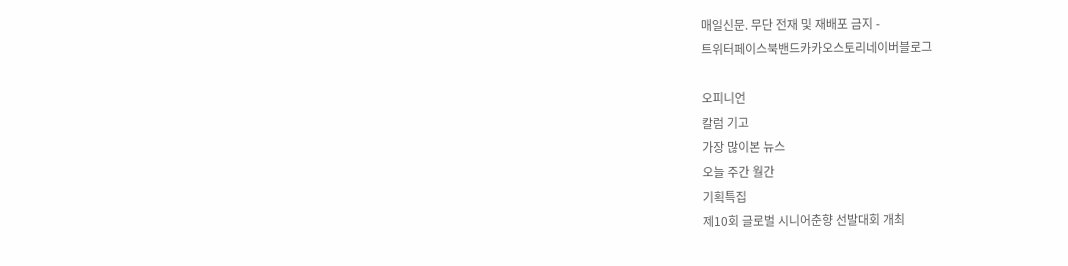매일신문. 무단 전재 및 재배포 금지 -
트위터페이스북밴드카카오스토리네이버블로그

오피니언
칼럼 기고
가장 많이본 뉴스
오늘 주간 월간
기획특집
제10회 글로벌 시니어춘향 선발대회 개최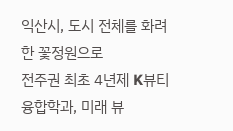익산시, 도시 전체를 화려한 꽃정원으로
전주권 최초 4년제 K뷰티융합학과, 미래 뷰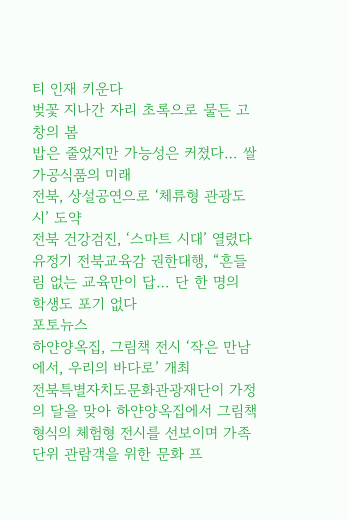티 인재 키운다
벚꽃 지나간 자리 초록으로 물든 고창의 봄
밥은 줄었지만 가능성은 커졌다… 쌀 가공식품의 미래
전북, 상설공연으로 ‘체류형 관광도시’ 도약
전북 건강검진, ‘스마트 시대’ 열렸다
유정기 전북교육감 권한대행, “흔들림 없는 교육만이 답… 단 한 명의 학생도 포기 없다
포토뉴스
하얀양옥집, 그림책 전시 ‘작은 만남에서, 우리의 바다로’ 개최
전북특별자치도문화관광재단이 가정의 달을 맞아 하얀양옥집에서 그림책 형식의 체험형 전시를 선보이며 가족 단위 관람객을 위한 문화 프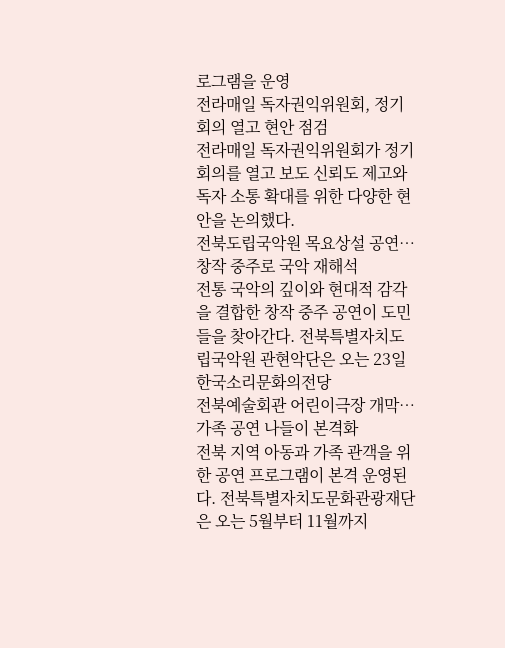로그램을 운영
전라매일 독자권익위원회, 정기회의 열고 현안 점검
전라매일 독자권익위원회가 정기회의를 열고 보도 신뢰도 제고와 독자 소통 확대를 위한 다양한 현안을 논의했다.
전북도립국악원 목요상설 공연…창작 중주로 국악 재해석
전통 국악의 깊이와 현대적 감각을 결합한 창작 중주 공연이 도민들을 찾아간다. 전북특별자치도립국악원 관현악단은 오는 23일 한국소리문화의전당
전북예술회관 어린이극장 개막…가족 공연 나들이 본격화
전북 지역 아동과 가족 관객을 위한 공연 프로그램이 본격 운영된다. 전북특별자치도문화관광재단은 오는 5월부터 11월까지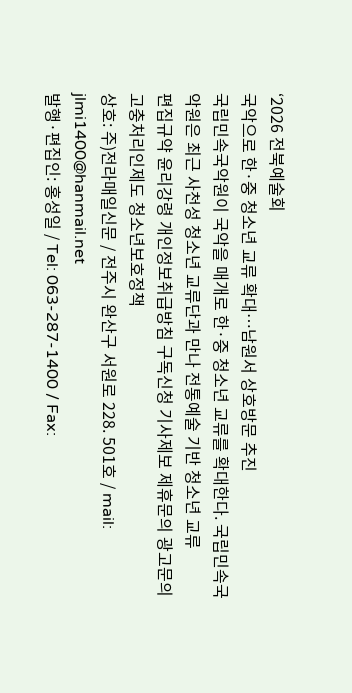‘2026 전북예술회
국악으로 한·중 청소년 교류 확대…남원서 상호방문 추진
국립민속국악원이 국악을 매개로 한·중 청소년 교류를 확대한다. 국립민속국악원은 최근 사천성 청소년 교류단과 만나 전통예술 기반 청소년 교류
편집규약 윤리강령 개인정보취급방침 구독신청 기사제보 제휴문의 광고문의 고충처리인제도 청소년보호정책
상호: 주)전라매일신문 / 전주시 완산구 서원로 228. 501호 / mail: jlmi1400@hanmail.net
발행·편집인: 홍성일 / Tel: 063-287-1400 / Fax: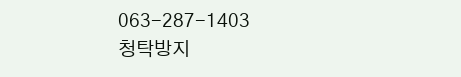063-287-1403
청탁방지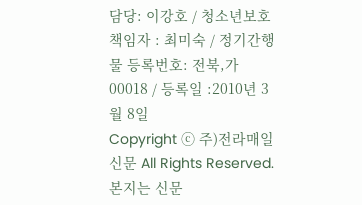담당: 이강호 / 청소년보호책임자 : 최미숙 / 정기간행물 등록번호: 전북,가00018 / 등록일 :2010년 3월 8일
Copyright ⓒ 주)전라매일신문 All Rights Reserved. 본지는 신문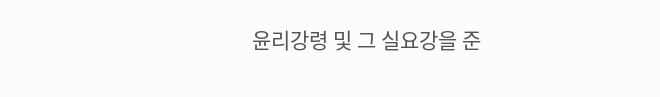윤리강령 및 그 실요강을 준